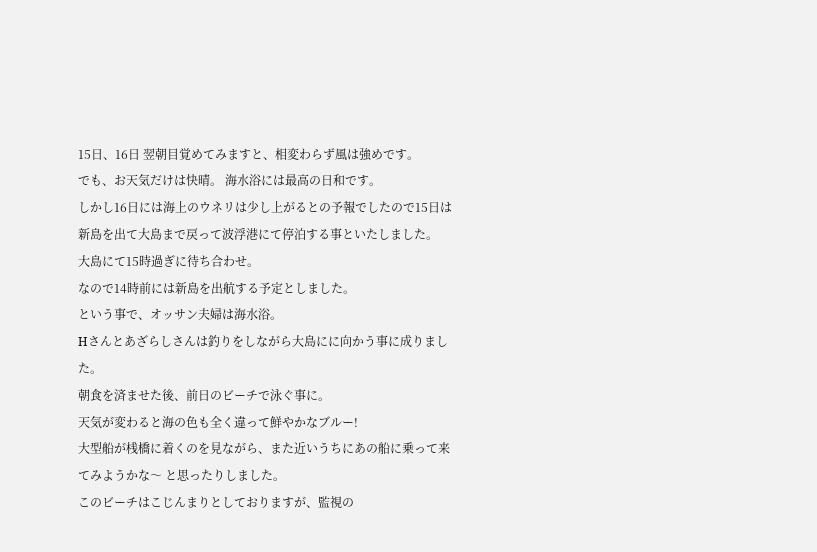15日、16日 翌朝目覚めてみますと、相変わらず風は強めです。
でも、お天気だけは快晴。 海水浴には最高の日和です。
しかし16日には海上のウネリは少し上がるとの予報でしたので15日は新島を出て大島まで戻って波浮港にて停泊する事といたしました。
大島にて15時過ぎに待ち合わせ。
なので14時前には新島を出航する予定としました。
という事で、オッサン夫婦は海水浴。
Hさんとあざらしさんは釣りをしながら大島にに向かう事に成りました。
朝食を済ませた後、前日のビーチで泳ぐ事に。
天気が変わると海の色も全く違って鮮やかなブルー!
大型船が桟橋に着くのを見ながら、また近いうちにあの船に乗って来てみようかな〜 と思ったりしました。
このビーチはこじんまりとしておりますが、監視の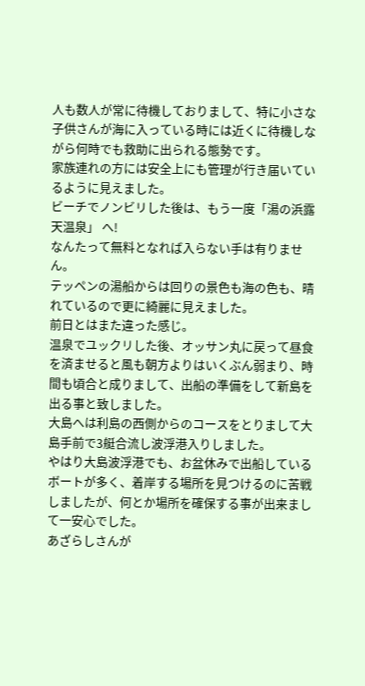人も数人が常に待機しておりまして、特に小さな子供さんが海に入っている時には近くに待機しながら何時でも救助に出られる態勢です。
家族連れの方には安全上にも管理が行き届いているように見えました。
ビーチでノンビリした後は、もう一度「湯の浜露天温泉」 へ!
なんたって無料となれば入らない手は有りません。
テッペンの湯船からは回りの景色も海の色も、晴れているので更に綺麗に見えました。
前日とはまた違った感じ。
温泉でユックリした後、オッサン丸に戻って昼食を済ませると風も朝方よりはいくぶん弱まり、時間も頃合と成りまして、出船の準備をして新島を出る事と致しました。
大島へは利島の西側からのコースをとりまして大島手前で3艇合流し波浮港入りしました。
やはり大島波浮港でも、お盆休みで出船しているボートが多く、着岸する場所を見つけるのに苦戦しましたが、何とか場所を確保する事が出来まして一安心でした。
あざらしさんが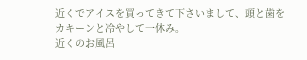近くでアイスを買ってきて下さいまして、頭と歯をカキーンと冷やして一休み。
近くのお風呂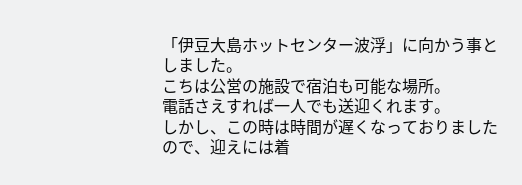「伊豆大島ホットセンター波浮」に向かう事としました。
こちは公営の施設で宿泊も可能な場所。
電話さえすれば一人でも送迎くれます。
しかし、この時は時間が遅くなっておりましたので、迎えには着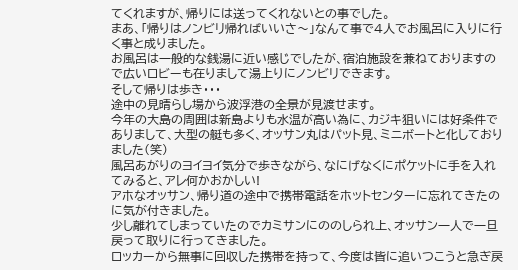てくれますが、帰りには送ってくれないとの事でした。
まあ、「帰りはノンビリ帰ればいいさ〜」なんて事で4人でお風呂に入りに行く事と成りました。
お風呂は一般的な銭湯に近い感じでしたが、宿泊施設を兼ねておりますので広いロビーも在りまして湯上りにノンビリできます。
そして帰りは歩き・・・
途中の見晴らし場から波浮港の全景が見渡せます。
今年の大島の周囲は新島よりも水温が高い為に、カジキ狙いには好条件でありまして、大型の艇も多く、オッサン丸はパット見、ミニボートと化しておりました(笑)
風呂あがりのヨイヨイ気分で歩きながら、なにげなくにポケットに手を入れてみると、アレ何かおかしい!
アホなオッサン、帰り道の途中で携帯電話をホットセンターに忘れてきたのに気が付きました。
少し離れてしまっていたのでカミサンにののしられ上、オッサン一人で一旦戻って取りに行ってきました。
ロッカーから無事に回収した携帯を持って、今度は皆に追いつこうと急ぎ戻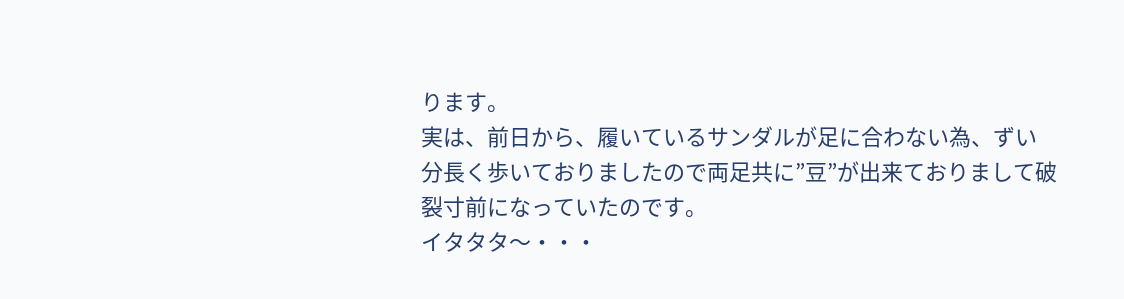ります。
実は、前日から、履いているサンダルが足に合わない為、ずい分長く歩いておりましたので両足共に”豆”が出来ておりまして破裂寸前になっていたのです。
イタタタ〜・・・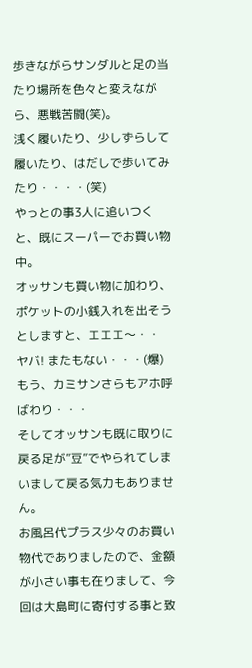歩きながらサンダルと足の当たり場所を色々と変えながら、悪戦苦闘(笑)。
浅く履いたり、少しずらして履いたり、はだしで歩いてみたり・・・・(笑)
やっとの事3人に追いつくと、既にスーパーでお買い物中。
オッサンも買い物に加わり、ポケットの小銭入れを出そうとしますと、エエエ〜・・
ヤバ! またもない・・・(爆)
もう、カミサンさらもアホ呼ばわり・・・
そしてオッサンも既に取りに戻る足が”豆”でやられてしまいまして戻る気力もありません。
お風呂代プラス少々のお買い物代でありましたので、金額が小さい事も在りまして、今回は大島町に寄付する事と致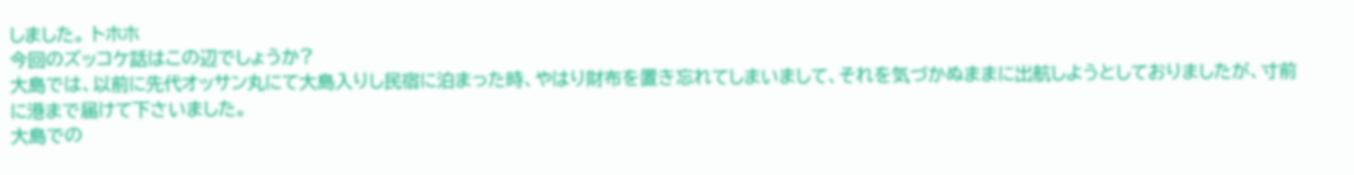しました。 トホホ
今回のズッコケ話はこの辺でしょうか?
大島では、以前に先代オッサン丸にて大島入りし民宿に泊まった時、やはり財布を置き忘れてしまいまして、それを気づかぬままに出航しようとしておりましたが、寸前に港まで届けて下さいました。
大島での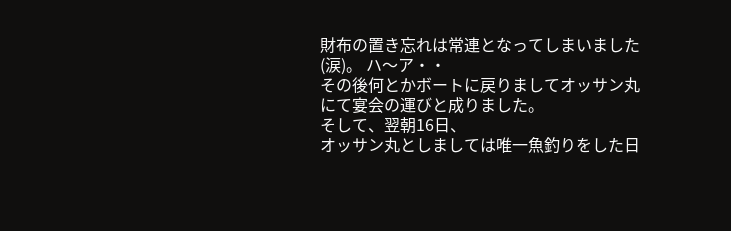財布の置き忘れは常連となってしまいました(涙)。 ハ〜ア・・
その後何とかボートに戻りましてオッサン丸にて宴会の運びと成りました。
そして、翌朝16日、
オッサン丸としましては唯一魚釣りをした日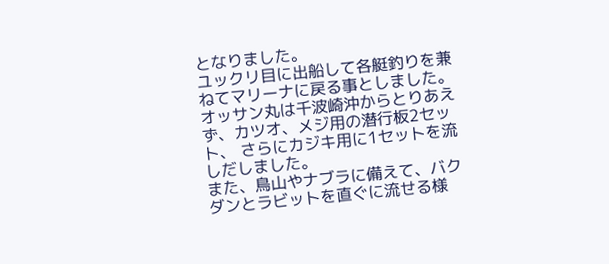となりました。
ユックリ目に出船して各艇釣りを兼ねてマリーナに戻る事としました。
オッサン丸は千波崎沖からとりあえず、カツオ、メジ用の潜行板2セット、 さらにカジキ用に1セットを流しだしました。
また、鳥山やナブラに備えて、バクダンとラビットを直ぐに流せる様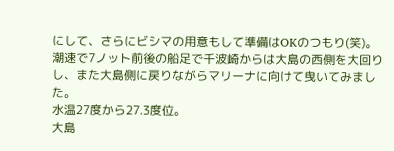にして、さらにビシマの用意もして準備はOKのつもり(笑)。
潮速で7ノット前後の船足で千波崎からは大島の西側を大回りし、また大島側に戻りながらマリーナに向けて曳いてみました。
水温27度から27.3度位。
大島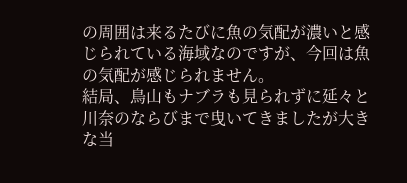の周囲は来るたびに魚の気配が濃いと感じられている海域なのですが、今回は魚の気配が感じられません。
結局、鳥山もナブラも見られずに延々と川奈のならびまで曳いてきましたが大きな当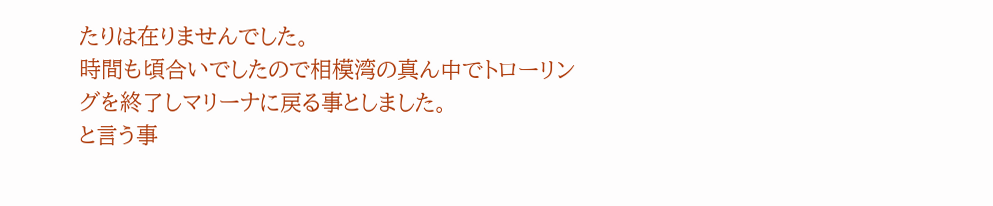たりは在りませんでした。
時間も頃合いでしたので相模湾の真ん中でトローリングを終了しマリーナに戻る事としました。
と言う事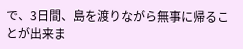で、3日間、島を渡りながら無事に帰ることが出来ま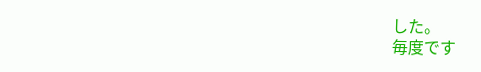した。
毎度です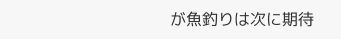が魚釣りは次に期待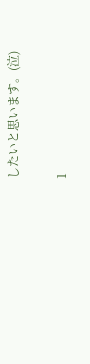したいと思います。(泣)

1